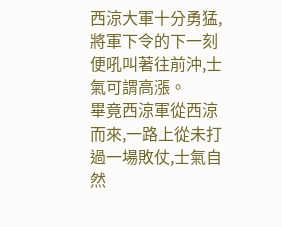西涼大軍十分勇猛,將軍下令的下一刻便吼叫著往前沖,士氣可謂高漲。
畢竟西涼軍從西涼而來,一路上從未打過一場敗仗,士氣自然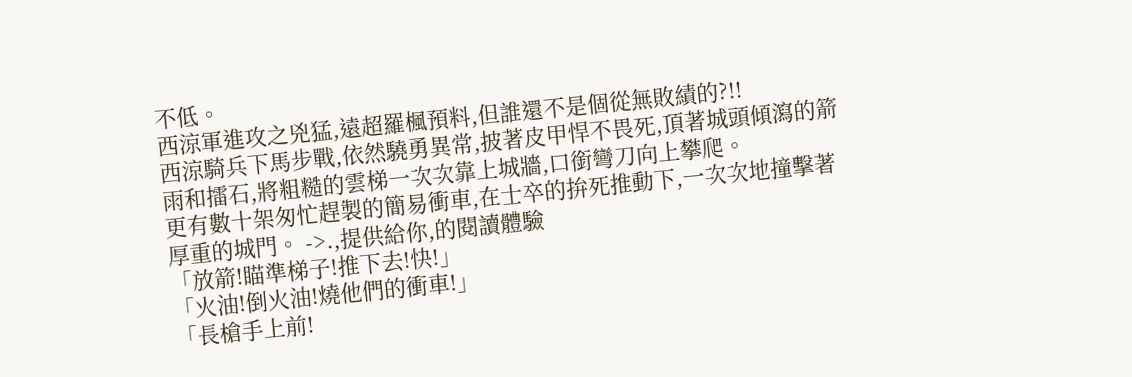不低。
西涼軍進攻之兇猛,遠超羅楓預料,但誰還不是個從無敗績的?!!
西涼騎兵下馬步戰,依然驍勇異常,披著皮甲悍不畏死,頂著城頭傾瀉的箭雨和擂石,將粗糙的雲梯一次次靠上城牆,口銜彎刀向上攀爬。
更有數十架匆忙趕製的簡易衝車,在士卒的拚死推動下,一次次地撞擊著厚重的城門。 ->.,提供給你,的閱讀體驗
「放箭!瞄準梯子!推下去!快!」
「火油!倒火油!燒他們的衝車!」
「長槍手上前!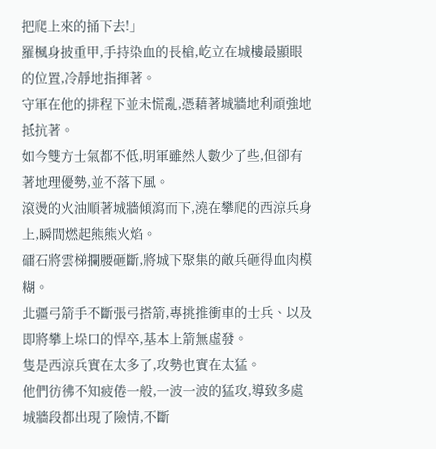把爬上來的捅下去!」
羅楓身披重甲,手持染血的長槍,屹立在城樓最顯眼的位置,冷靜地指揮著。
守軍在他的排程下並未慌亂,憑藉著城牆地利頑強地抵抗著。
如今雙方士氣都不低,明軍雖然人數少了些,但卻有著地理優勢,並不落下風。
滾燙的火油順著城牆傾瀉而下,澆在攀爬的西涼兵身上,瞬間燃起熊熊火焰。
礌石將雲梯攔腰砸斷,將城下聚集的敵兵砸得血肉模糊。
北疆弓箭手不斷張弓搭箭,專挑推衝車的士兵、以及即將攀上垛口的悍卒,基本上箭無虛發。
隻是西涼兵實在太多了,攻勢也實在太猛。
他們彷彿不知疲倦一般,一波一波的猛攻,導致多處城牆段都出現了險情,不斷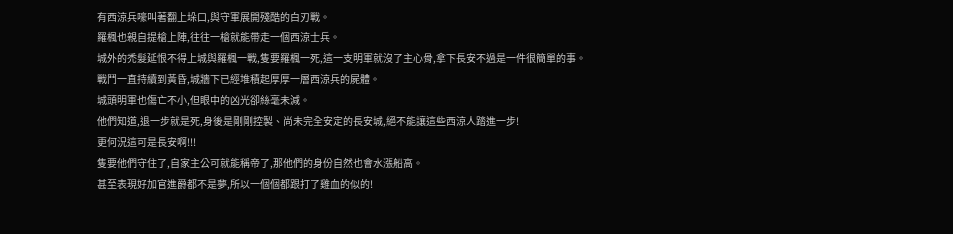有西涼兵嚎叫著翻上垛口,與守軍展開殘酷的白刃戰。
羅楓也親自提槍上陣,往往一槍就能帶走一個西涼士兵。
城外的禿髮延恨不得上城與羅楓一戰,隻要羅楓一死,這一支明軍就沒了主心骨,拿下長安不過是一件很簡單的事。
戰鬥一直持續到黃昏,城牆下已經堆積起厚厚一層西涼兵的屍體。
城頭明軍也傷亡不小,但眼中的凶光卻絲毫未減。
他們知道,退一步就是死,身後是剛剛控製、尚未完全安定的長安城,絕不能讓這些西涼人踏進一步!
更何況這可是長安啊!!!
隻要他們守住了,自家主公可就能稱帝了,那他們的身份自然也會水漲船高。
甚至表現好加官進爵都不是夢,所以一個個都跟打了雞血的似的!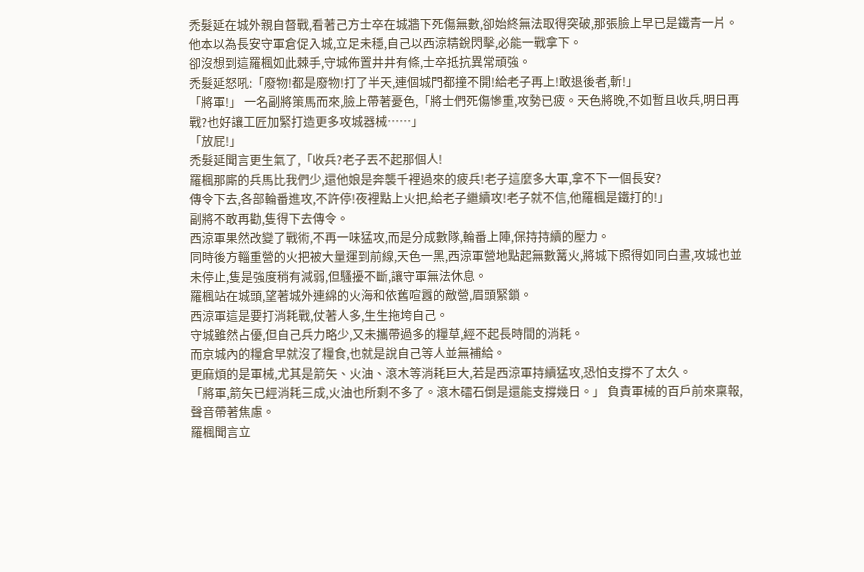禿髮延在城外親自督戰,看著己方士卒在城牆下死傷無數,卻始終無法取得突破,那張臉上早已是鐵青一片。
他本以為長安守軍倉促入城,立足未穩,自己以西涼精銳閃擊,必能一戰拿下。
卻沒想到這羅楓如此棘手,守城佈置井井有條,士卒抵抗異常頑強。
禿髮延怒吼:「廢物!都是廢物!打了半天,連個城門都撞不開!給老子再上!敢退後者,斬!」
「將軍!」 一名副將策馬而來,臉上帶著憂色,「將士們死傷慘重,攻勢已疲。天色將晚,不如暫且收兵,明日再戰?也好讓工匠加緊打造更多攻城器械……」
「放屁!」
禿髮延聞言更生氣了,「收兵?老子丟不起那個人!
羅楓那廝的兵馬比我們少,還他娘是奔襲千裡過來的疲兵!老子這麼多大軍,拿不下一個長安?
傳令下去,各部輪番進攻,不許停!夜裡點上火把,給老子繼續攻!老子就不信,他羅楓是鐵打的!」
副將不敢再勸,隻得下去傳令。
西涼軍果然改變了戰術,不再一味猛攻,而是分成數隊,輪番上陣,保持持續的壓力。
同時後方輜重營的火把被大量運到前線,天色一黑,西涼軍營地點起無數篝火,將城下照得如同白晝,攻城也並未停止,隻是強度稍有減弱,但騷擾不斷,讓守軍無法休息。
羅楓站在城頭,望著城外連綿的火海和依舊喧囂的敵營,眉頭緊鎖。
西涼軍這是要打消耗戰,仗著人多,生生拖垮自己。
守城雖然占優,但自己兵力略少,又未攜帶過多的糧草,經不起長時間的消耗。
而京城內的糧倉早就沒了糧食,也就是說自己等人並無補給。
更麻煩的是軍械,尤其是箭矢、火油、滾木等消耗巨大,若是西涼軍持續猛攻,恐怕支撐不了太久。
「將軍,箭矢已經消耗三成,火油也所剩不多了。滾木礌石倒是還能支撐幾日。」 負責軍械的百戶前來稟報,聲音帶著焦慮。
羅楓聞言立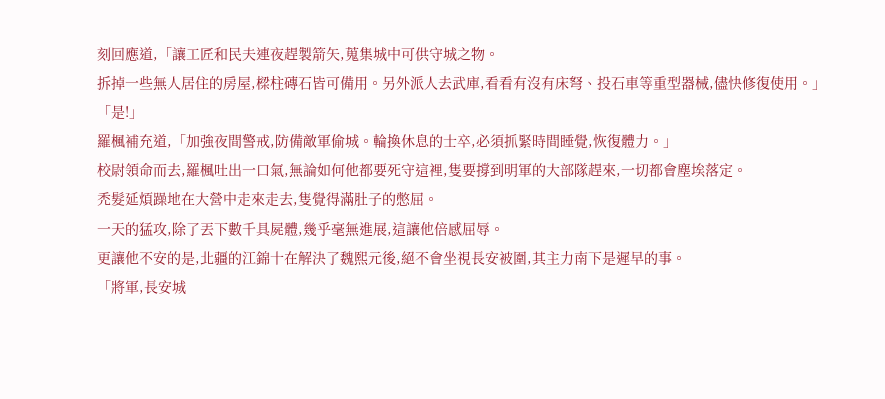刻回應道,「讓工匠和民夫連夜趕製箭矢,蒐集城中可供守城之物。
拆掉一些無人居住的房屋,樑柱磚石皆可備用。另外派人去武庫,看看有沒有床弩、投石車等重型器械,儘快修復使用。」
「是!」
羅楓補充道,「加強夜間警戒,防備敵軍偷城。輪換休息的士卒,必須抓緊時間睡覺,恢復體力。」
校尉領命而去,羅楓吐出一口氣,無論如何他都要死守這裡,隻要撐到明軍的大部隊趕來,一切都會塵埃落定。
禿髮延煩躁地在大營中走來走去,隻覺得滿肚子的憋屈。
一天的猛攻,除了丟下數千具屍體,幾乎毫無進展,這讓他倍感屈辱。
更讓他不安的是,北疆的江錦十在解決了魏熙元後,絕不會坐視長安被圍,其主力南下是遲早的事。
「將軍,長安城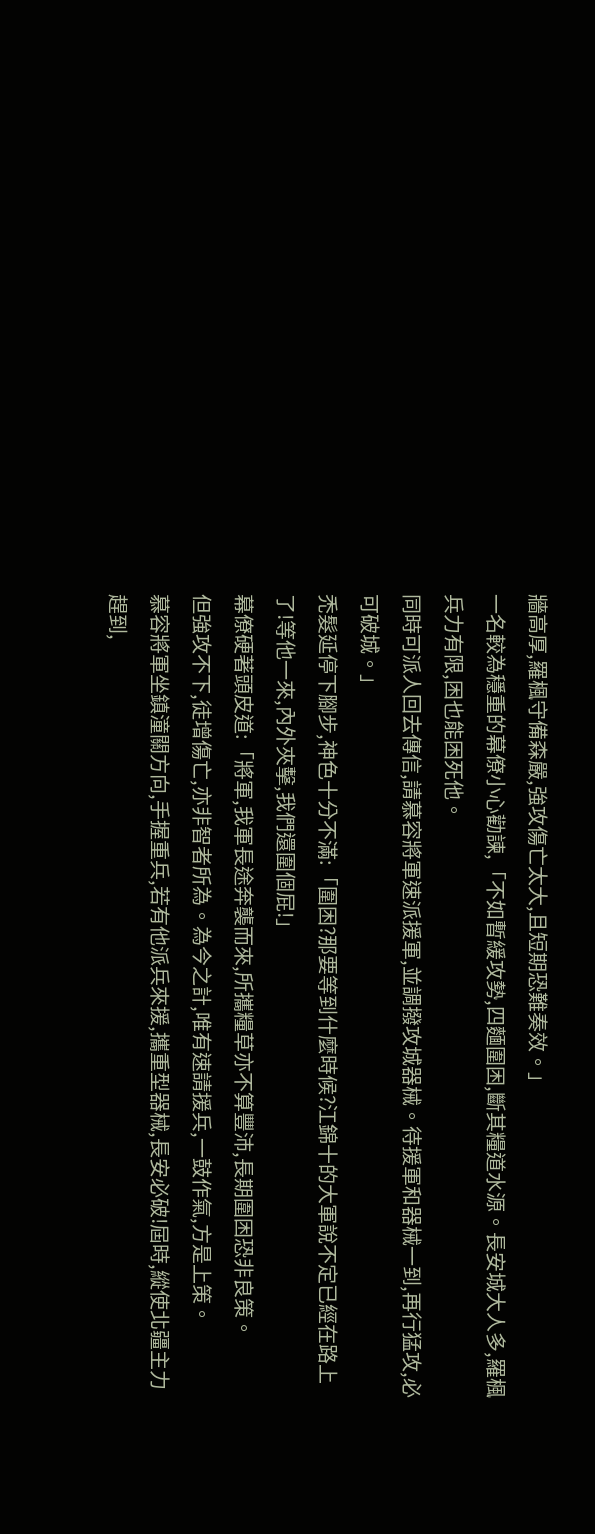牆高厚,羅楓守備森嚴,強攻傷亡太大,且短期恐難奏效。」
一名較為穩重的幕僚小心勸諫,「不如暫緩攻勢,四麵圍困,斷其糧道水源。長安城大人多,羅楓兵力有限,困也能困死他。
同時可派人回去傳信,請慕容將軍速派援軍,並調撥攻城器械。待援軍和器械一到,再行猛攻,必可破城。」
禿髮延停下腳步,神色十分不滿:「圍困?那要等到什麼時候?江錦十的大軍說不定已經在路上了!等他一來,內外夾擊,我們還圍個屁!」
幕僚硬著頭皮道:「將軍,我軍長途奔襲而來,所攜糧草亦不算豐沛,長期圍困恐非良策。
但強攻不下,徒增傷亡,亦非智者所為。為今之計,唯有速請援兵,一鼓作氣,方是上策。
慕容將軍坐鎮潼關方向,手握重兵,若有他派兵來援,攜重型器械,長安必破!屆時,縱使北疆主力趕到,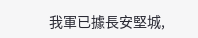我軍已據長安堅城,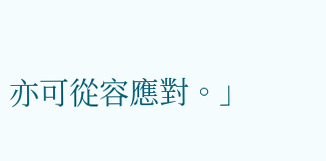亦可從容應對。」